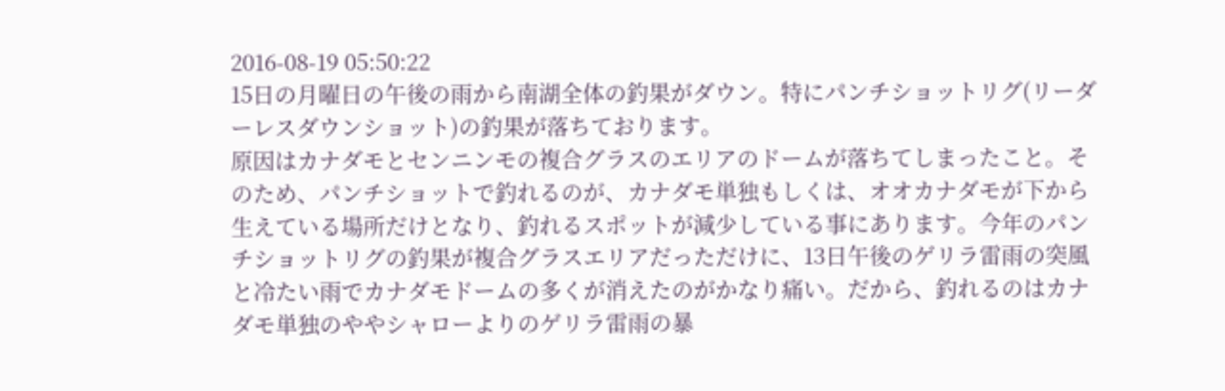2016-08-19 05:50:22
15日の月曜日の午後の雨から南湖全体の釣果がダウン。特にパンチショットリグ(リーダーレスダウンショット)の釣果が落ちております。
原因はカナダモとセンニンモの複合グラスのエリアのドームが落ちてしまったこと。そのため、パンチショットで釣れるのが、カナダモ単独もしくは、オオカナダモが下から生えている場所だけとなり、釣れるスポットが減少している事にあります。今年のパンチショットリグの釣果が複合グラスエリアだっただけに、13日午後のゲリラ雷雨の突風と冷たい雨でカナダモドームの多くが消えたのがかなり痛い。だから、釣れるのはカナダモ単独のややシャローよりのゲリラ雷雨の暴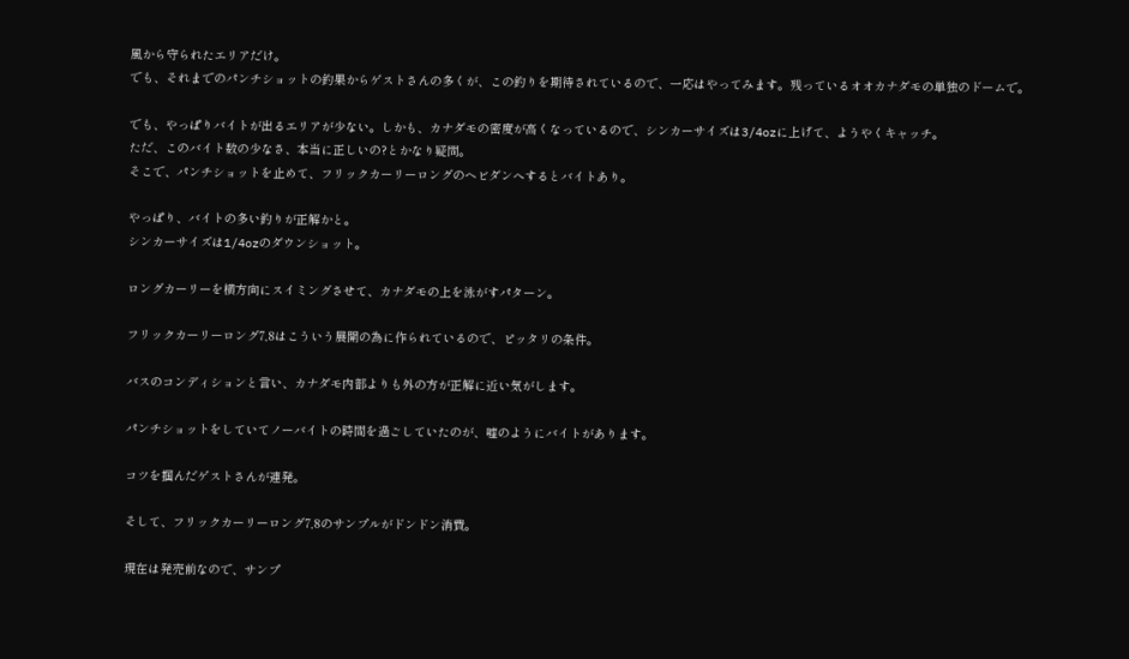風から守られたエリアだけ。
でも、それまでのパンチショットの釣果からゲストさんの多くが、この釣りを期待されているので、一応はやってみます。残っているオオカナダモの単独のドームで。

でも、やっぱりバイトが出るエリアが少ない。しかも、カナダモの密度が高くなっているので、シンカーサイズは3/4ozに上げて、ようやくキャッチ。
ただ、このバイト数の少なさ、本当に正しいの?とかなり疑問。
そこで、パンチショットを止めて、フリックカーリーロングのヘビダンへするとバイトあり。

やっぱり、バイトの多い釣りが正解かと。
シンカーサイズは1/4ozのダウンショット。

ロングカーリーを横方向にスイミングさせて、カナダモの上を泳がすパターン。

フリックカーリーロング7,8はこういう展開の為に作られているので、ピッタリの条件。

バスのコンディションと言い、カナダモ内部よりも外の方が正解に近い気がします。

パンチショットをしていてノーバイトの時間を過ごしていたのが、嘘のようにバイトがあります。

コツを掴んだゲストさんが連発。

そして、フリックカーリーロング7,8のサンプルがドンドン消費。

現在は発売前なので、サンプ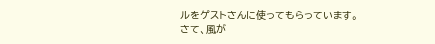ルをゲストさんに使ってもらっています。
さて、風が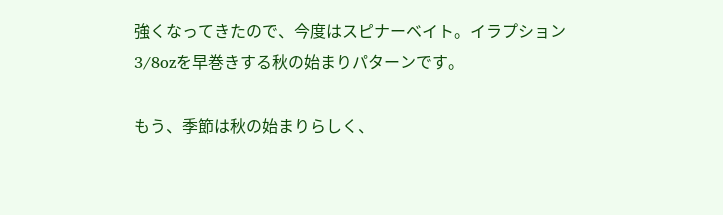強くなってきたので、今度はスピナーベイト。イラプション3/8ozを早巻きする秋の始まりパターンです。

もう、季節は秋の始まりらしく、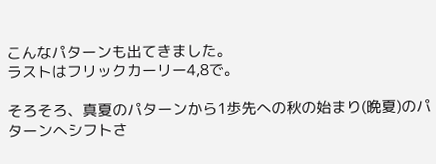こんなパターンも出てきました。
ラストはフリックカーリー4,8で。

そろそろ、真夏のパターンから1歩先への秋の始まり(晩夏)のパターンへシフトさ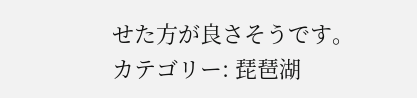せた方が良さそうです。
カテゴリー: 琵琶湖